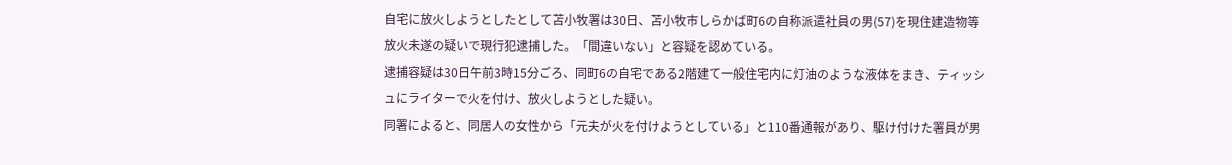自宅に放火しようとしたとして苫小牧署は30日、苫小牧市しらかば町6の自称派遣社員の男(57)を現住建造物等放火未遂の疑いで現行犯逮捕した。「間違いない」と容疑を認めている。
逮捕容疑は30日午前3時15分ごろ、同町6の自宅である2階建て一般住宅内に灯油のような液体をまき、ティッシュにライターで火を付け、放火しようとした疑い。
同署によると、同居人の女性から「元夫が火を付けようとしている」と110番通報があり、駆け付けた署員が男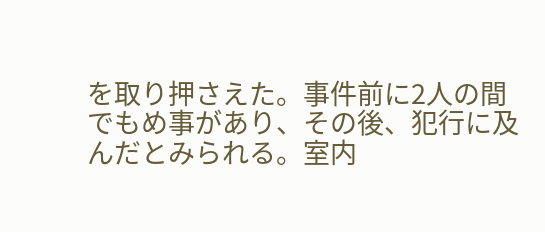を取り押さえた。事件前に2人の間でもめ事があり、その後、犯行に及んだとみられる。室内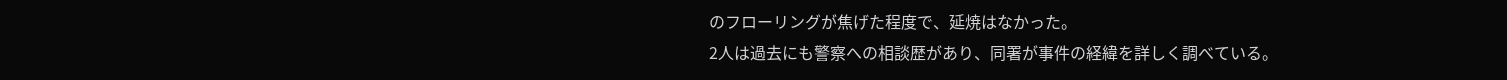のフローリングが焦げた程度で、延焼はなかった。
2人は過去にも警察への相談歴があり、同署が事件の経緯を詳しく調べている。